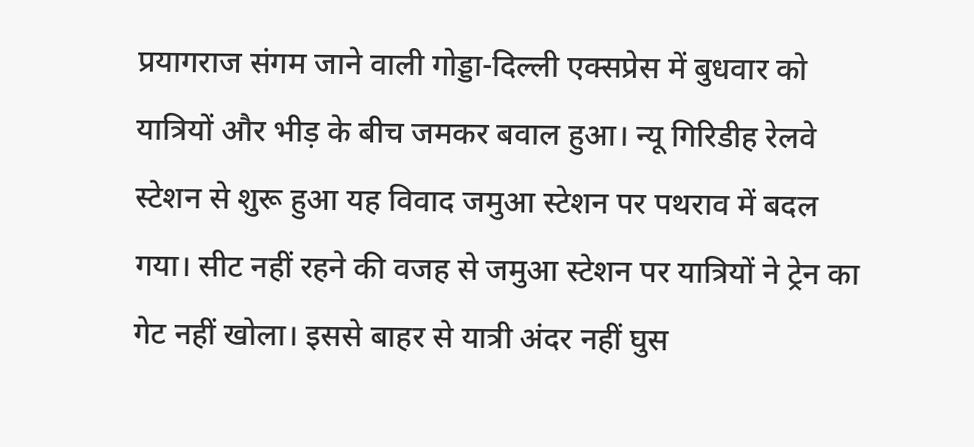प्रयागराज संगम जाने वाली गोड्डा-दिल्ली एक्सप्रेस में बुधवार को यात्रियों और भीड़ के बीच जमकर बवाल हुआ। न्यू गिरिडीह रेलवे स्टेशन से शुरू हुआ यह विवाद जमुआ स्टेशन पर पथराव में बदल गया। सीट नहीं रहने की वजह से जमुआ स्टेशन पर यात्रियों ने ट्रेन का गेट नहीं खोला। इससे बाहर से यात्री अंदर नहीं घुस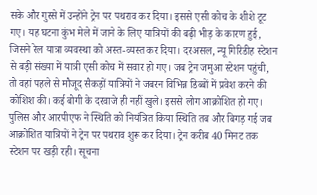सके और गुस्से में उन्होंने ट्रेन पर पथराव कर दिया। इससे एसी कोच के शीशे टूट गए। यह घटना कुंभ मेले में जाने के लिए यात्रियों की बढ़ी भीड़ के कारण हुई, जिसने रेल यात्रा व्यवस्था को अस्त-व्यस्त कर दिया। दरअसल, न्यू गिरिडीह स्टेशन से बड़ी संख्या में यात्री एसी कोच में सवार हो गए। जब ट्रेन जमुआ स्टेशन पहुंची, तो वहां पहले से मौजूद सैकड़ों यात्रियों ने जबरन विभिन्न डिब्बों में प्रवेश करने की कोशिश की। कई बोगी के दरवाजे ही नहीं खुले। इससे लोग आक्रोशित हो गए। पुलिस और आरपीएफ ने स्थिति को नियंत्रित किया स्थिति तब और बिगड़ गई जब आक्रोशित यात्रियों ने ट्रेन पर पथराव शुरू कर दिया। ट्रेन करीब 40 मिनट तक स्टेशन पर खड़ी रही। सूचना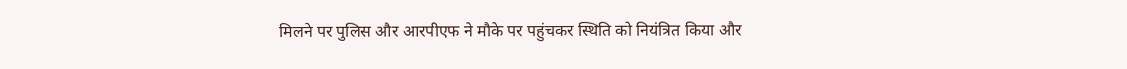मिलने पर पुलिस और आरपीएफ ने मौके पर पहुंचकर स्थिति को नियंत्रित किया और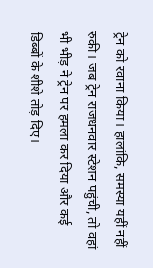ट्रेन को रवाना किया। हालांकि, समस्या यहीं नहीं रुकी। जब ट्रेन राजधनवार स्टेशन पहुंची, तो वहां भी भीड़ ने ट्रेन पर हमला कर दिया और कई डिब्बों के शीशे तोड़ दिए।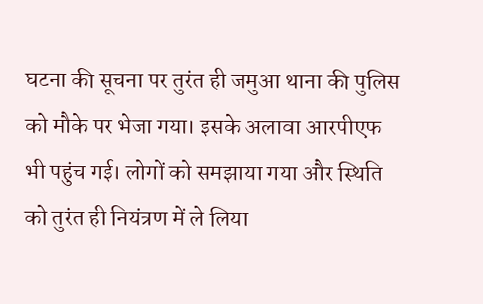घटना की सूचना पर तुरंत ही जमुआ थाना की पुलिस को मौके पर भेजा गया। इसके अलावा आरपीएफ भी पहुंच गई। लोगों को समझाया गया और स्थिति को तुरंत ही नियंत्रण में ले लिया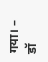गया। – डॉ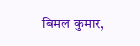बिमल कुमार,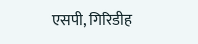एसपी, गिरिडीह